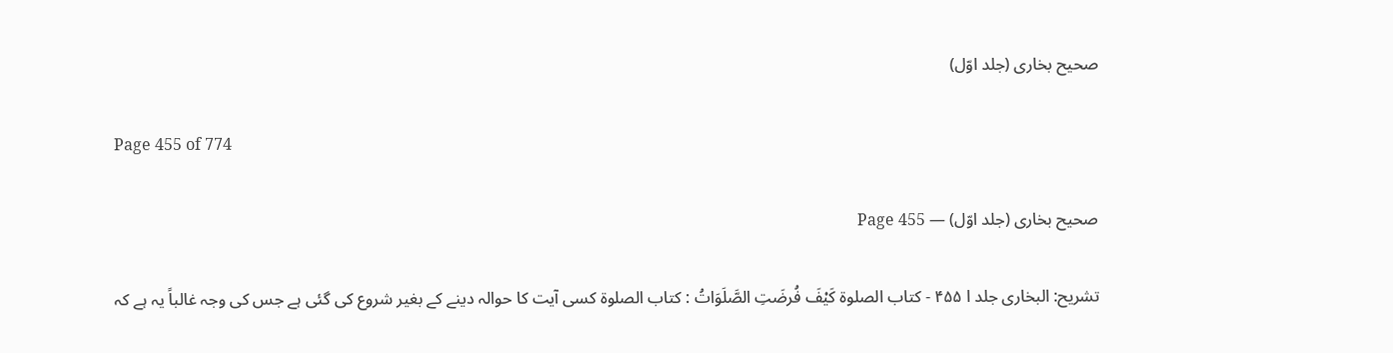صحیح بخاری (جلد اوّل)

Page 455 of 774

صحیح بخاری (جلد اوّل) — Page 455

تشریح: البخاری جلد ا ۴۵۵ - كتاب الصلوة كَيْفَ فُرضَتِ الصَّلَوَاتُ : کتاب الصلوۃ کسی آیت کا حوالہ دینے کے بغیر شروع کی گئی ہے جس کی وجہ غالباً یہ ہے کہ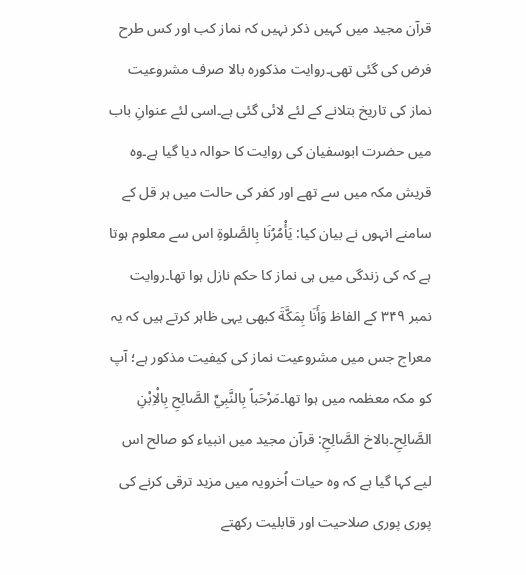قرآن مجید میں کہیں ذکر نہیں کہ نماز کب اور کس طرح فرض کی گئی تھی۔روایت مذکورہ بالا صرف مشروعیت نماز کی تاریخ بتلانے کے لئے لائی گئی ہے۔اسی لئے عنوانِ باب میں حضرت ابوسفیان کی روایت کا حوالہ دیا گیا ہے۔وہ قریش مکہ میں سے تھے اور کفر کی حالت میں ہر قل کے سامنے انہوں نے بیان کیا: يَأْمُرُنَا بِالصَّلوةِ اس سے معلوم ہوتا ہے کہ کی زندگی میں ہی نماز کا حکم نازل ہوا تھا۔روایت نمبر ۳۴۹ کے الفاظ وَأَنَا بِمَكَّةَ کبھی یہی ظاہر کرتے ہیں کہ یہ معراج جس میں مشروعیت نماز کی کیفیت مذکور ہے؛ آپ کو مکہ معظمہ میں ہوا تھا۔مَرْحَباً بِالنَّبِيِّ الصَّالِحِ بِالْاِبْنِ الصَّالِحِ۔بالاخ الصَّالِحِ: قرآن مجید میں انبیاء کو صالح اس لیے کہا گیا ہے کہ وہ حیات اُخرویہ میں مزید ترقی کرنے کی پوری پوری صلاحیت اور قابلیت رکھتے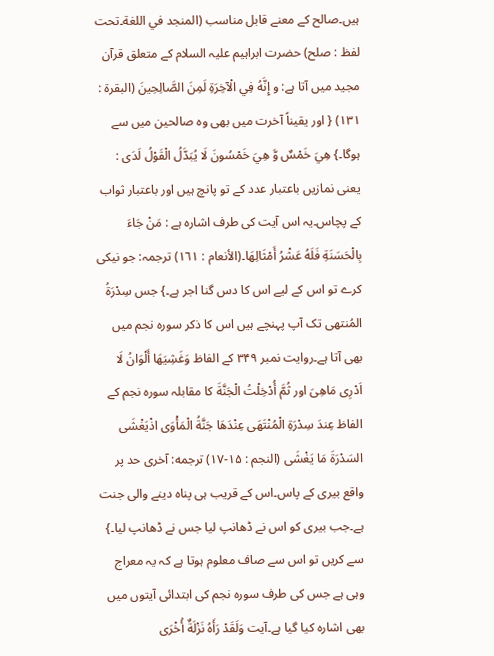ہیں۔صالح کے معنے قابل مناسب (المنجد في اللغة۔تحت لفظ : صلح) حضرت ابراہیم علیہ السلام کے متعلق قرآن مجید میں آتا ہے: و إِنَّهُ فِي الْآخِرَةِ لَمِنَ الصَّالِحِينَ (البقرة : ۱۳۱) { اور یقیناً آخرت میں بھی وہ صالحین میں سے ہوگا۔} هِيَ خَمْسٌ وَّ هِيَ خَمْسُونَ لَا يُبَدَّلُ الْقَوْلُ لَدَى : یعنی نمازیں باعتبار عدد کے تو پانچ ہیں اور باعتبار ثواب کے پچاس۔یہ اس آیت کی طرف اشارہ ہے : مَنْ جَاءَ بِالْحَسَنَةِ فَلَهُ عَشْرُ أَمْثَالِهَا۔(الأنعام : ١٦١) ترجمہ: جو نیکی کرے تو اس کے لیے اس کا دس گنا اجر ہے۔} جس سِدْرَةُ المُنتهی تک آپ پہنچے ہیں اس کا ذکر سورہ نجم میں بھی آتا ہے۔روایت نمبر ۳۴۹ کے الفاظ وَغَشِيَهَا أَلْوَانُ لَا اَدْرِى مَاهِىَ اور ثُمَّ أُدْخِلْتُ الْجَنَّةَ کا مقابلہ سورہ نجم کے الفاظ عِندَ سِدْرَةِ الْمُنْتَهَى عِنْدَهَا جَنَّةُ الْمَأْوَى اذْيَغْشَى السَدْرَةَ مَا يَغْشَى (النجم : ۱۵-۱۷) ترجمه: آخری حد پر واقع بیری کے پاس۔اس کے قریب ہی پناہ دینے والی جنت ہے۔جب بیری کو اس نے ڈھانپ لیا جس نے ڈھانپ لیا۔} سے کریں تو اس سے صاف معلوم ہوتا ہے کہ یہ معراج وہی ہے جس کی طرف سورہ نجم کی ابتدائی آیتوں میں بھی اشارہ کیا گیا ہے۔آیت وَلَقَدْ رَأَهُ نَزْلَةٌ أُخْرَى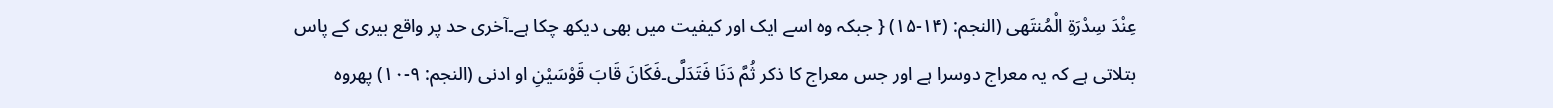عِنْدَ سِدْرَةِ الْمُنتَهى (النجم: (۱۴-۱۵) { جبکہ وہ اسے ایک اور کیفیت میں بھی دیکھ چکا ہے۔آخری حد پر واقع بیری کے پاس بتلاتی ہے کہ یہ معراج دوسرا ہے اور جس معراج کا ذکر ثُمَّ دَنَا فَتَدَلَّى۔فَكَانَ قَابَ قَوْسَيْنِ او ادنی (النجم: ۹-۱۰) پھروہ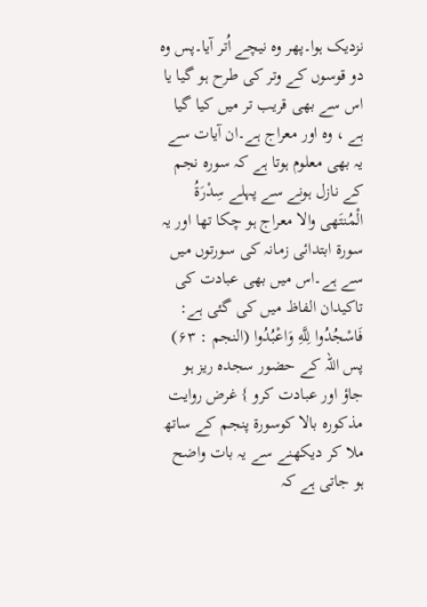نزدیک ہوا۔پھر وہ نیچے اُتر آیا۔پس وہ دو قوسوں کے وتر کی طرح ہو گیا یا اس سے بھی قریب تر میں کیا گیا ہے ، وہ اور معراج ہے۔ان آیات سے یہ بھی معلوم ہوتا ہے کہ سورہ نجم کے نازل ہونے سے پہلے سِدْرَةُ الْمُنتَهى والا معراج ہو چکا تھا اور یہ سورۃ ابتدائی زمانہ کی سورتوں میں سے ہے۔اس میں بھی عبادت کی تاکیدان الفاظ میں کی گئی ہے: فَاسْجُدُوا لِلَّهِ وَاعْبُدُوا (النجم : ۶۳) پس اللہ کے حضور سجدہ ریز ہو جاؤ اور عبادت کرو } غرض روایت مذکورہ بالا کوسورۃ پنجم کے ساتھ ملا کر دیکھنے سے یہ بات واضح ہو جاتی ہے کہ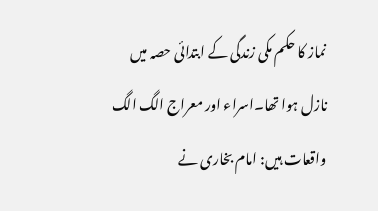نماز کا حکم مکی زندگی کے ابتدائی حصہ میں نازل ہوا تھا۔اسراء اور معراج الگ الگ واقعات ہیں: امام بخاری نے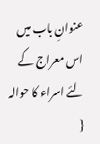عنوانِ باب میں اس معراج کے لئے اسراء کا حوالہ {